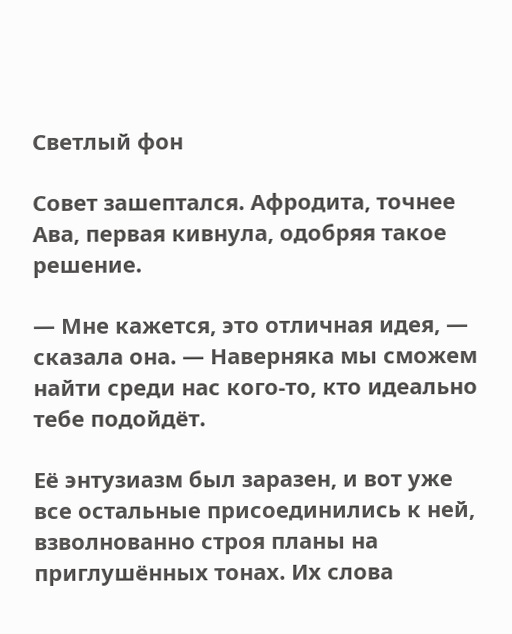Светлый фон

Совет зашептался. Афродита, точнее Ава, первая кивнула, одобряя такое решение.

— Мне кажется, это отличная идея, — сказала она. — Наверняка мы сможем найти среди нас кого-то, кто идеально тебе подойдёт.

Её энтузиазм был заразен, и вот уже все остальные присоединились к ней, взволнованно строя планы на приглушённых тонах. Их слова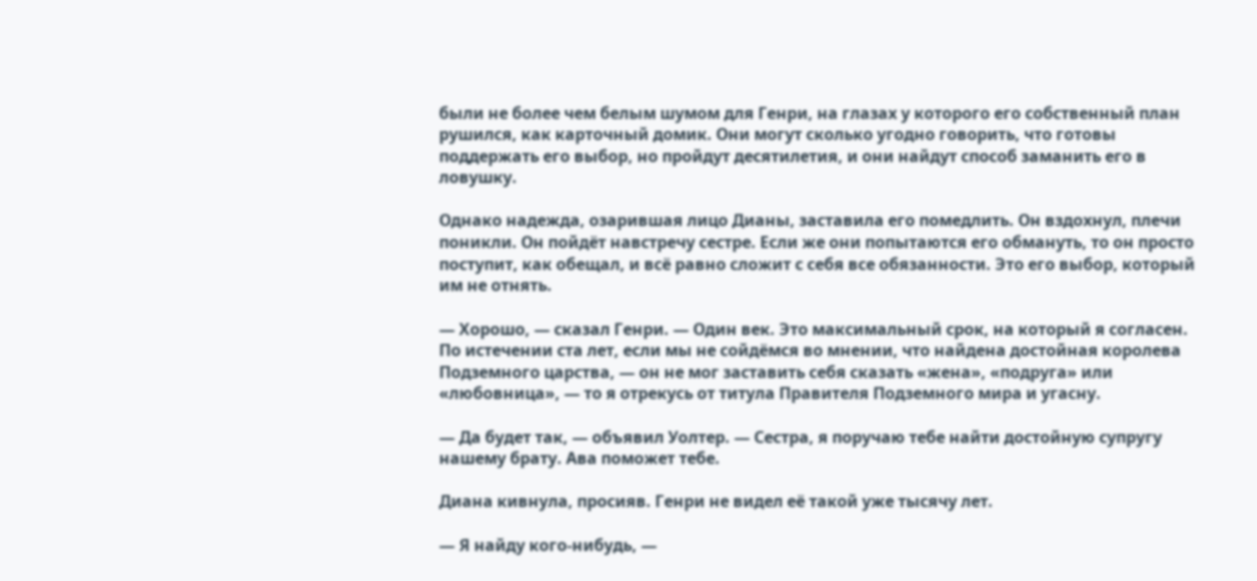были не более чем белым шумом для Генри, на глазах у которого его собственный план рушился, как карточный домик. Они могут сколько угодно говорить, что готовы поддержать его выбор, но пройдут десятилетия, и они найдут способ заманить его в ловушку.

Однако надежда, озарившая лицо Дианы, заставила его помедлить. Он вздохнул, плечи поникли. Он пойдёт навстречу сестре. Если же они попытаются его обмануть, то он просто поступит, как обещал, и всё равно сложит с себя все обязанности. Это его выбор, который им не отнять.

— Хорошо, — сказал Генри. — Один век. Это максимальный срок, на который я согласен. По истечении ста лет, если мы не сойдёмся во мнении, что найдена достойная королева Подземного царства, — он не мог заставить себя сказать «жена», «подруга» или «любовница», — то я отрекусь от титула Правителя Подземного мира и угасну.

— Да будет так, — объявил Уолтер. — Сестра, я поручаю тебе найти достойную супругу нашему брату. Ава поможет тебе.

Диана кивнула, просияв. Генри не видел её такой уже тысячу лет.

— Я найду кого-нибудь, —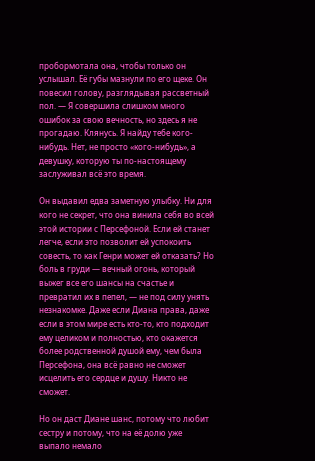пробормотала она, чтобы только он услышал. Её губы мазнули по его щеке. Он повесил голову, разглядывая рассветный пол. — Я совершила слишком много ошибок за свою вечность, но здесь я не прогадаю. Клянусь. Я найду тебе кого-нибудь. Нет, не просто «кого-нибудь», а девушку, которую ты по-настоящему заслуживал всё это время.

Он выдавил едва заметную улыбку. Ни для кого не секрет, что она винила себя во всей этой истории с Персефоной. Если ей станет легче, если это позволит ей успокоить совесть, то как Генри может ей отказать? Но боль в груди — вечный огонь, который выжег все его шансы на счастье и превратил их в пепел, — не под силу унять незнакомке. Даже если Диана права, даже если в этом мире есть кто-то, кто подходит ему целиком и полностью, кто окажется более родственной душой ему, чем была Персефона, она всё равно не сможет исцелить его сердце и душу. Никто не сможет.

Но он даст Диане шанс, потому что любит сестру и потому, что на её долю уже выпало немало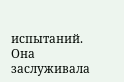испытаний. Она заслуживала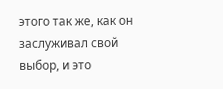этого так же, как он заслуживал свой выбор, и это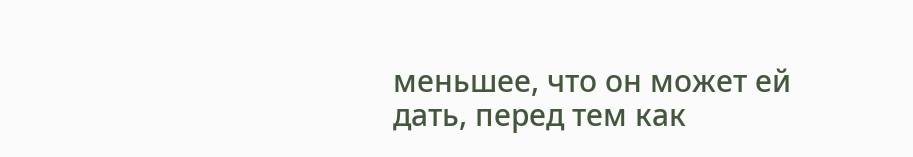меньшее, что он может ей дать, перед тем как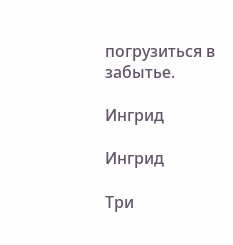погрузиться в забытье.

Ингрид

Ингрид

Три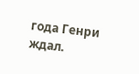года Генри ждал.